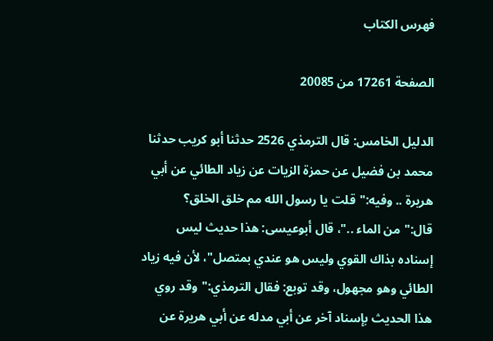فهرس الكتاب

الصفحة 17261 من 20085

الدليل الخامس: قال الترمذي 2526 حدثنا أبو كريب حدثنا محمد بن فضيل عن حمزة الزيات عن زياد الطائي عن أبي هريرة .. وفيه:"قلت يا رسول الله مم خلق الخلق؟ قال:"من الماء .."، قال أبوعيسى: هذا حديث ليس إسناده بذاك القوي وليس هو عندي بمتصل"، لأن فيه زياد الطائي وهو مجهول، وقد توبع: فقال الترمذي:"وقد روي هذا الحديث بإسناد آخر عن أبي مدله عن أبي هريرة عن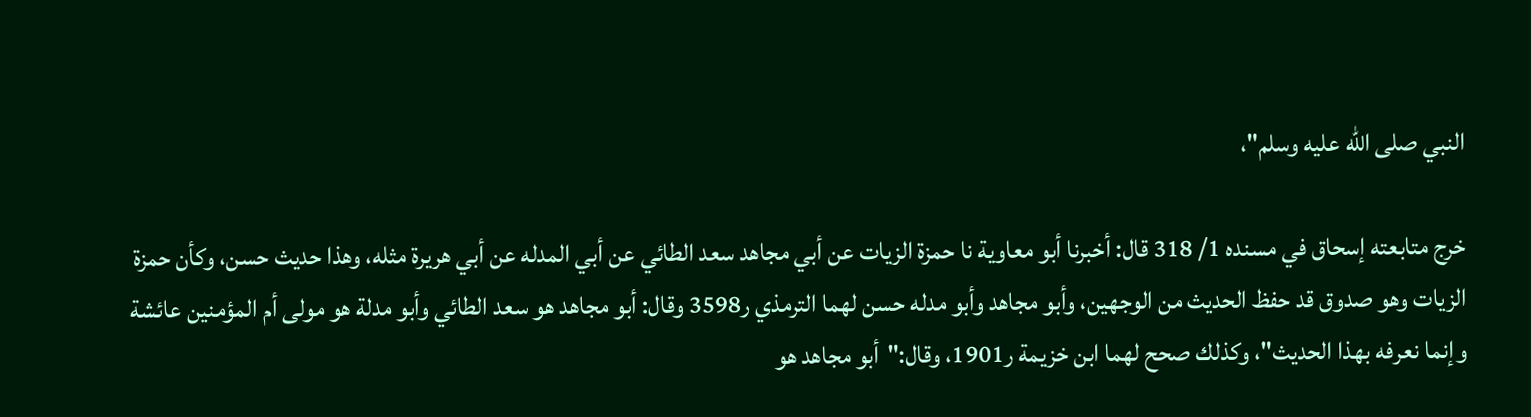النبي صلى الله عليه وسلم"،

خرج متابعته إسحاق في مسنده 1/ 318 قال: أخبرنا أبو معاوية نا حمزة الزيات عن أبي مجاهد سعد الطائي عن أبي المدله عن أبي هريرة مثله، وهذا حديث حسن، وكأن حمزة الزيات وهو صدوق قد حفظ الحديث من الوجهين، وأبو مجاهد وأبو مدله حسن لهما الترمذي ر3598 وقال: أبو مجاهد هو سعد الطائي وأبو مدلة هو مولى أم المؤمنين عائشة وإنما نعرفه بهذا الحديث"، وكذلك صحح لهما ابن خزيمة ر1901، وقال:"أبو مجاهد هو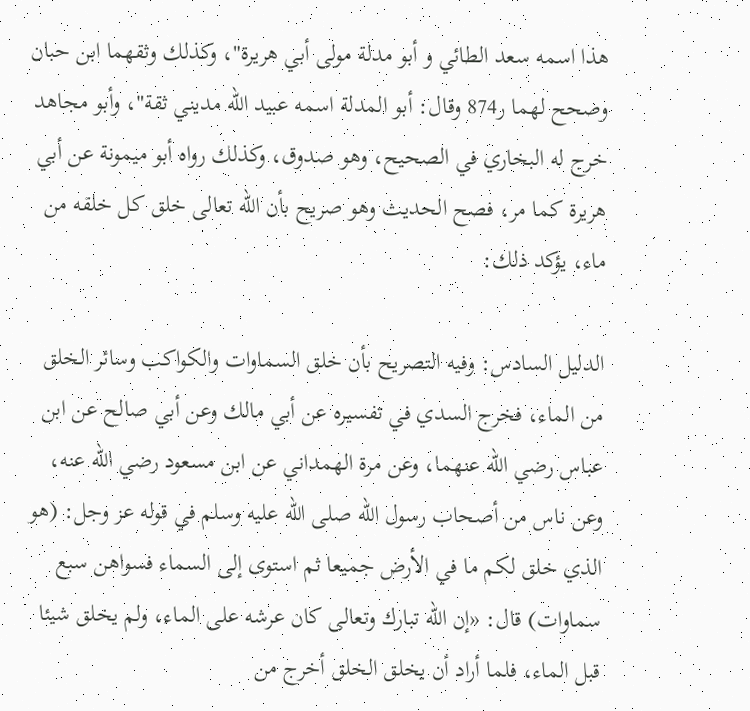هذا اسمه سعد الطائي و أبو مدلة مولى أبي هريرة"، وكذلك وثقهما ابن حبان وصحح لهما ر874 وقال: أبو المدلة اسمه عبيد الله مديني ثقة"، وأبو مجاهد خرج له البخاري في الصحيح، وهو صدوق، وكذلك رواه أبو ميمونة عن أبي هريرة كما مر، فصح الحديث وهو صريح بأن الله تعالى خلق كل خلقه من ماء، يؤكد ذلك:

الدليل السادس: وفيه التصريح بأن خلق السماوات والكواكب وسائر الخلق من الماء، فخرج السدي في تفسيره عن أبي مالك وعن أبي صالح عن ابن عباس رضي الله عنهما، وعن مرة الهمداني عن ابن مسعود رضي الله عنه، وعن ناس من أصحاب رسول الله صلى الله عليه وسلم في قوله عز وجل: (هو الذي خلق لكم ما في الأرض جميعا ثم استوى إلى السماء فسواهن سبع سماوات) قال: «إن الله تبارك وتعالى كان عرشه على الماء، ولم يخلق شيئا قبل الماء، فلما أراد أن يخلق الخلق أخرج من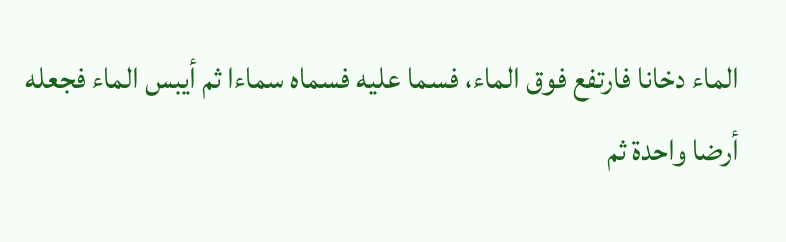الماء دخانا فارتفع فوق الماء، فسما عليه فسماه سماءا ثم أيبس الماء فجعله أرضا واحدة ثم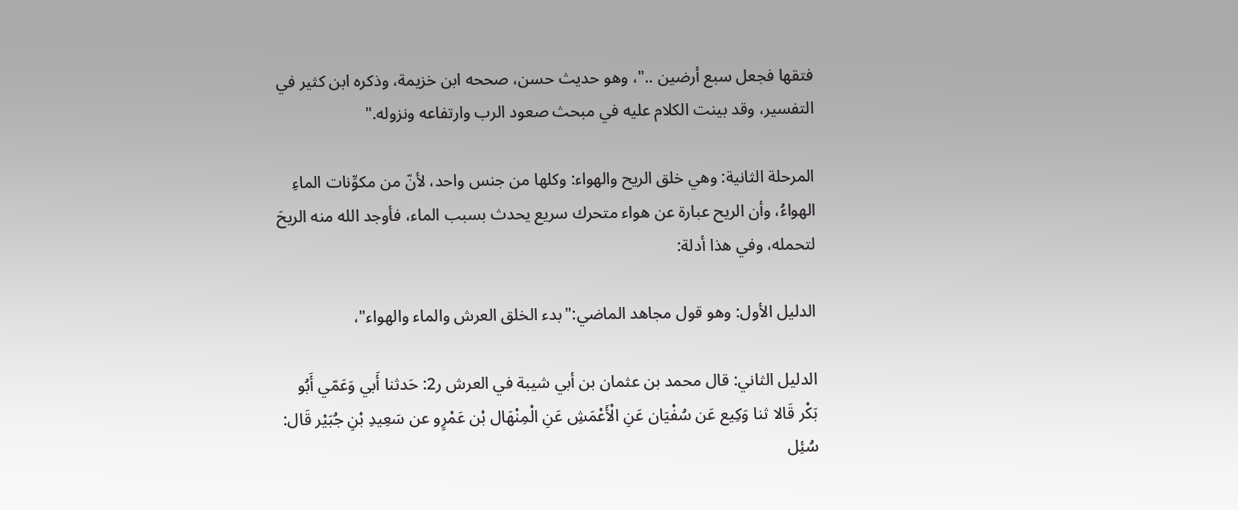فتقها فجعل سبع أرضين .."، وهو حديث حسن، صححه ابن خزيمة، وذكره ابن كثير في التفسير، وقد بينت الكلام عليه في مبحث صعود الرب وارتفاعه ونزوله."

المرحلة الثانية: وهي خلق الريح والهواء: وكلها من جنس واحد، لأنّ من مكوِّنات الماءِ الهواءُ، وأن الريح عبارة عن هواء متحرك سريع يحدث بسبب الماء، فأوجد الله منه الريحَ لتحمله، وفي هذا أدلة:

الدليل الأول: وهو قول مجاهد الماضي:"بدء الخلق العرش والماء والهواء"،

الدليل الثاني: قال محمد بن عثمان بن أبي شيبة في العرش ر2: حَدثنا أَبي وَعَمّي أَبُو بَكْر قَالا ثنا وَكِيع عَن سُفْيَان عَنِ الْأَعْمَشِ عَنِ الْمِنْهَال بْن عَمْرٍو عن سَعِيدِ بْنِ جُبَيْر قَال: سُئِل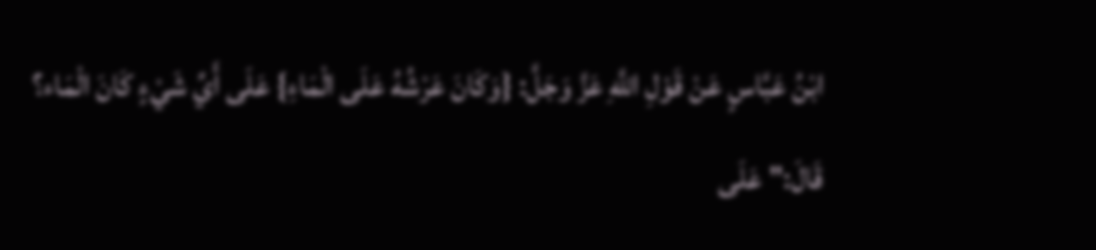ابْنُ عَبَّاسٍ عَنْ قَوْلِ اللَّهِ عَزَّ وَجَلَّ: {وَكَانَ عَرْشُهُ عَلَى الْمَاءِ} عَلَى أَيِّ شَيْءٍ كَانَ الْمَاء؟ قَالَ:"عَلَى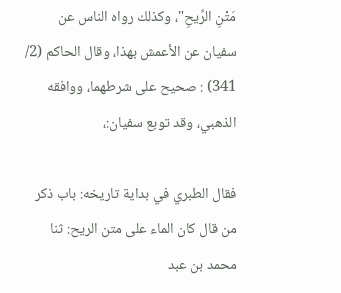مَتْنِ الرِّيحِ"، وكذلك رواه الناس عن سفيان عن الأعمش بهذا، وقال الحاكم (2/ 341) : صحيح على شرطهما، ووافقه الذهبي، وقد توبع سفيان:،

فقال الطبري في بداية تاريخه: باب ذكر من قال كان الماء على متن الريح: ثنا محمد بن عبد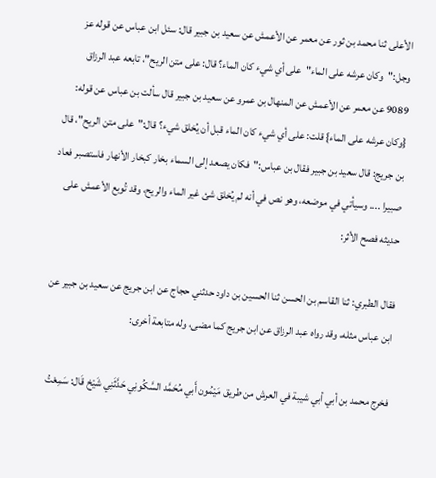الأعلى ثنا محمد بن ثور عن معمر عن الأعمش عن سعيد بن جبير قال: سئل ابن عباس عن قوله عز وجل:"وكان عرشه على الماء"على أي شيء كان الماء؟ قال: على متن الريح"، تابعه عبد الرزاق 9089 عن معمر عن الأعمش عن المنهال بن عمرو عن سعيد بن جبير قال سألت بن عباس عن قوله: {وكان عرشه على الماء} قلت: على أي شيء كان الماء قبل أن يُخلق شيء؟ قال:"على متن الريح"، قال بن جريج: قال سعيد بن جبير فقال بن عباس:"فكان يصعد إلى السماء بخار كبخار الأنهار فاستصبر فعاد صبيرا .... وسيأتي في موضعه، وهو نص في أنه لم يُخلق شئ غير الماء والريح، وقد تُوبع الأعمش على حديثه فصح الأثر:

فقال الطبري: ثنا القاسم بن الحسن ثنا الحسين بن داود حدثني حجاج عن ابن جريج عن سعيد بن جبير عن ابن عباس مثله، وقد رواه عبد الرزاق عن ابن جريج كما مضى، وله متابعة أخرى:

فخرج محمد بن أبي أبي شيبة في العرش من طريق مَيْمُون أَبي مُحَمَّد السَّكُونِي حَدَّثَنِي شَيْخ قَال: سَمِعْتُ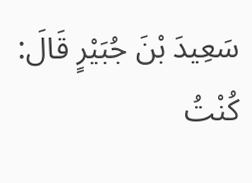سَعِيدَ بْنَ جُبَيْرٍ قَالَ: كُنْتُ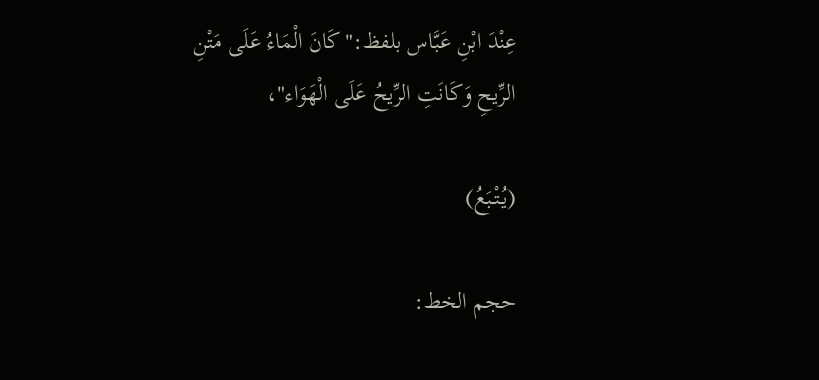عِنْدَ ابْنِ عَبَّاس بلفظ:"كَانَ الْمَاءُ عَلَى مَتْنِ الرِّيحِ وَكَانَتِ الرِّيحُ عَلَى الْهَوَاء"،

(يُتْبَعُ)

حجم الخط: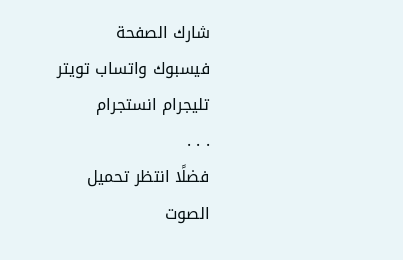شارك الصفحة
فيسبوك واتساب تويتر تليجرام انستجرام
. . .
فضلًا انتظر تحميل الصوت